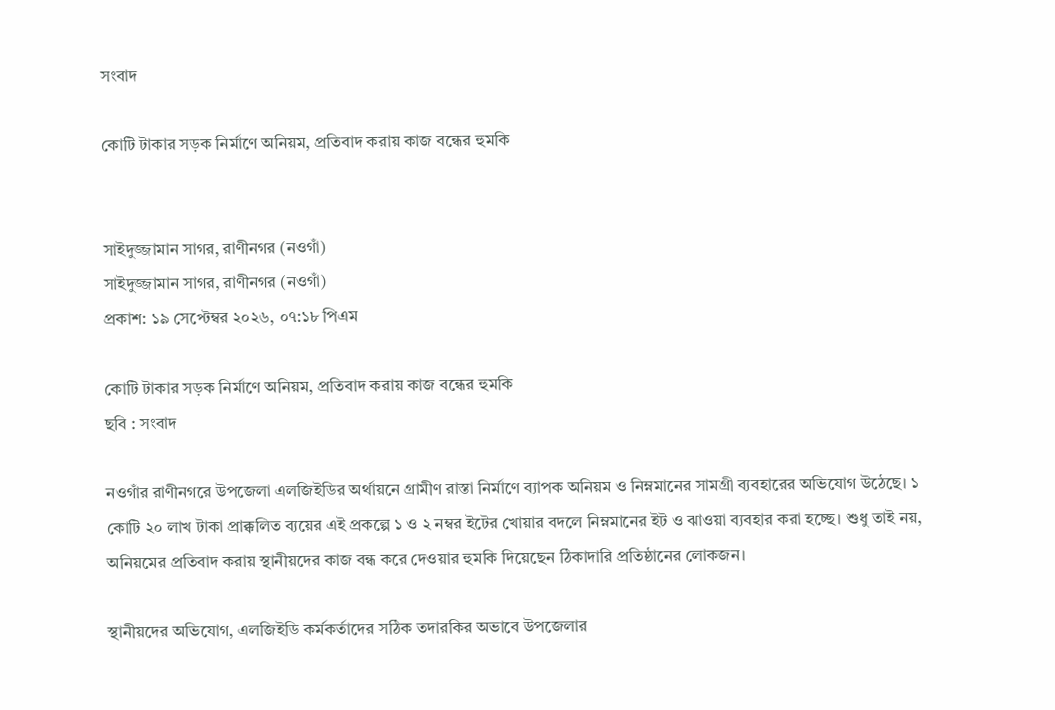সংবাদ

কোটি টাকার সড়ক নির্মাণে অনিয়ম, প্রতিবাদ করায় কাজ বন্ধের হুমকি


সাইদুজ্জামান সাগর, রাণীনগর (নওগাঁ)
সাইদুজ্জামান সাগর, রাণীনগর (নওগাঁ)
প্রকাশ: ১৯ সেপ্টেম্বর ২০২৬, ০৭:১৮ পিএম

কোটি টাকার সড়ক নির্মাণে অনিয়ম, প্রতিবাদ করায় কাজ বন্ধের হুমকি
ছবি : সংবাদ

নওগাঁর রাণীনগরে উপজেলা এলজিইডির অর্থায়নে গ্রামীণ রাস্তা নির্মাণে ব্যাপক অনিয়ম ও নিম্নমানের সামগ্রী ব্যবহারের অভিযোগ উঠেছে। ১ কোটি ২০ লাখ টাকা প্রাক্কলিত ব্যয়ের এই প্রকল্পে ১ ও ২ নম্বর ইটের খোয়ার বদলে নিম্নমানের ইট ও ঝাওয়া ব্যবহার করা হচ্ছে। শুধু তাই নয়, অনিয়মের প্রতিবাদ করায় স্থানীয়দের কাজ বন্ধ করে দেওয়ার হুমকি দিয়েছেন ঠিকাদারি প্রতিষ্ঠানের লোকজন।

স্থানীয়দের অভিযোগ, এলজিইডি কর্মকর্তাদের সঠিক তদারকির অভাবে উপজেলার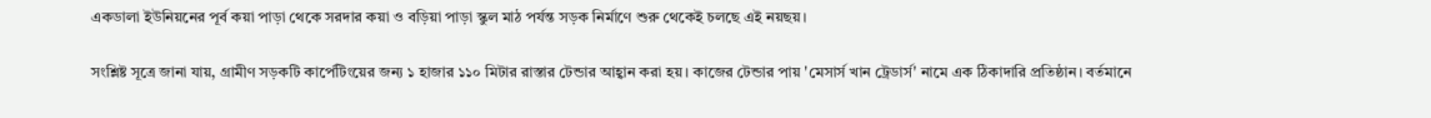একডালা ইউনিয়নের পূর্ব কয়া পাড়া থেকে সরদার কয়া ও বড়িয়া পাড়া স্কুল মাঠ পর্যন্ত সড়ক নির্মাণে শুরু থেকেই চলছে এই নয়ছয়।

সংশ্লিষ্ট সূত্রে জানা যায়, গ্রামীণ সড়কটি কার্পেটিংয়ের জন্য ১ হাজার ১১০ মিটার রাস্তার টেন্ডার আহ্বান করা হয়। কাজের টেন্ডার পায় 'মেসার্স খান ট্রেডার্স' নামে এক ঠিকাদারি প্রতিষ্ঠান। বর্তমানে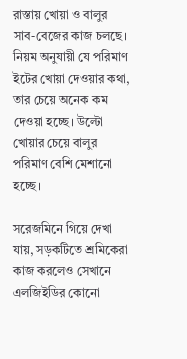রাস্তায় খোয়া ও বালুর সাব-বেজের কাজ চলছে। নিয়ম অনুযায়ী যে পরিমাণ ইটের খোয়া দেওয়ার কথা, তার চেয়ে অনেক কম দেওয়া হচ্ছে। উল্টো খোয়ার চেয়ে বালুর পরিমাণ বেশি মেশানো হচ্ছে।

সরেজমিনে গিয়ে দেখা যায়, সড়কটিতে শ্রমিকেরা কাজ করলেও সেখানে এলজিইডির কোনো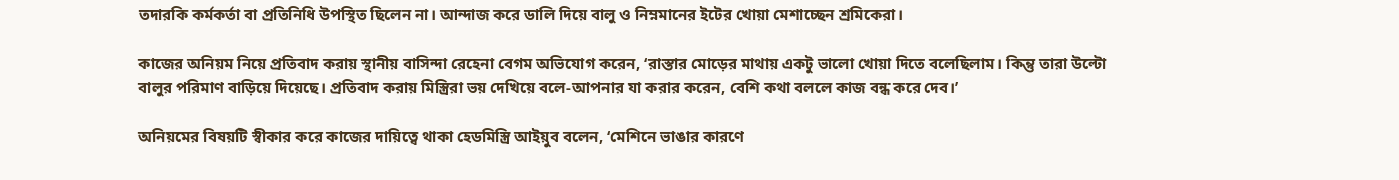তদারকি কর্মকর্তা বা প্রতিনিধি উপস্থিত ছিলেন না। আন্দাজ করে ডালি দিয়ে বালু ও নিম্নমানের ইটের খোয়া মেশাচ্ছেন শ্রমিকেরা।

কাজের অনিয়ম নিয়ে প্রতিবাদ করায় স্থানীয় বাসিন্দা রেহেনা বেগম অভিযোগ করেন, ‘রাস্তার মোড়ের মাথায় একটু ভালো খোয়া দিতে বলেছিলাম। কিন্তু তারা উল্টো বালুর পরিমাণ বাড়িয়ে দিয়েছে। প্রতিবাদ করায় মিস্ত্রিরা ভয় দেখিয়ে বলে-আপনার যা করার করেন, বেশি কথা বললে কাজ বন্ধ করে দেব।’

অনিয়মের বিষয়টি স্বীকার করে কাজের দায়িত্বে থাকা হেডমিস্ত্রি আইয়ুব বলেন, ‘মেশিনে ভাঙার কারণে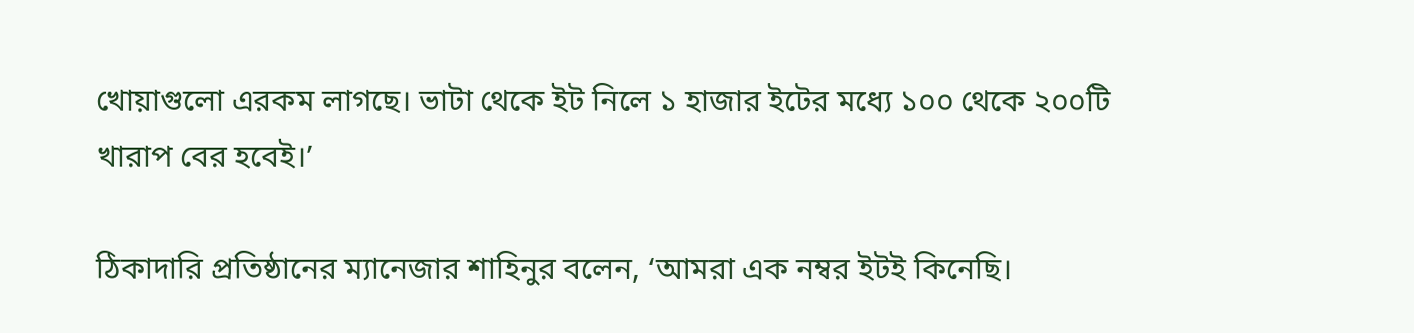খোয়াগুলো এরকম লাগছে। ভাটা থেকে ইট নিলে ১ হাজার ইটের মধ্যে ১০০ থেকে ২০০টি খারাপ বের হবেই।’

ঠিকাদারি প্রতিষ্ঠানের ম্যানেজার শাহিনুর বলেন, ‘আমরা এক নম্বর ইটই কিনেছি।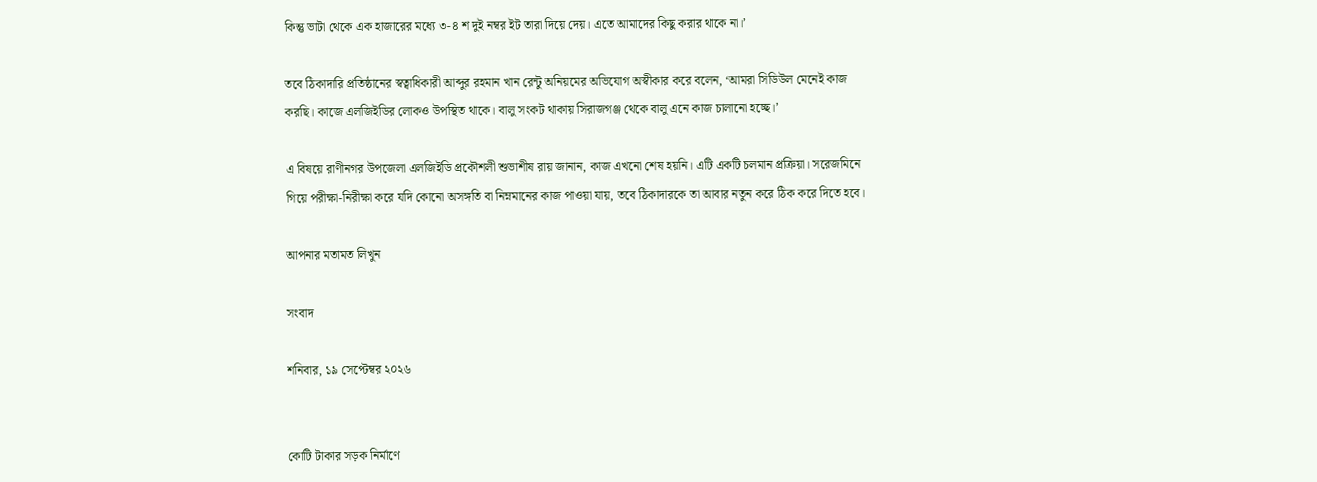কিন্তু ভাটা থেকে এক হাজারের মধ্যে ৩-৪ শ দুই নম্বর ইট তারা দিয়ে দেয়। এতে আমাদের কিছু করার থাকে না।’

তবে ঠিকাদারি প্রতিষ্ঠানের স্বত্বাধিকারী আব্দুর রহমান খান রেন্টু অনিয়মের অভিযোগ অস্বীকার করে বলেন, ‘আমরা সিডিউল মেনেই কাজ করছি। কাজে এলজিইডির লোকও উপস্থিত থাকে। বালু সংকট থাকায় সিরাজগঞ্জ থেকে বালু এনে কাজ চালানো হচ্ছে।’

এ বিষয়ে রাণীনগর উপজেলা এলজিইডি প্রকৌশলী শুভাশীষ রায় জানান, কাজ এখনো শেষ হয়নি। এটি একটি চলমান প্রক্রিয়া। সরেজমিনে গিয়ে পরীক্ষা-নিরীক্ষা করে যদি কোনো অসঙ্গতি বা নিম্নমানের কাজ পাওয়া যায়, তবে ঠিকাদারকে তা আবার নতুন করে ঠিক করে দিতে হবে।

আপনার মতামত লিখুন

সংবাদ

শনিবার, ১৯ সেপ্টেম্বর ২০২৬


কোটি টাকার সড়ক নির্মাণে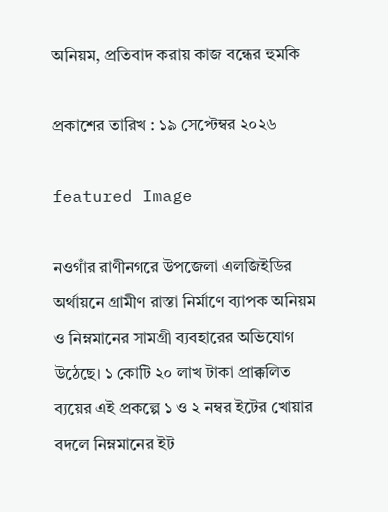অনিয়ম, প্রতিবাদ করায় কাজ বন্ধের হুমকি

প্রকাশের তারিখ : ১৯ সেপ্টেম্বর ২০২৬

featured Image

নওগাঁর রাণীনগরে উপজেলা এলজিইডির অর্থায়নে গ্রামীণ রাস্তা নির্মাণে ব্যাপক অনিয়ম ও নিম্নমানের সামগ্রী ব্যবহারের অভিযোগ উঠেছে। ১ কোটি ২০ লাখ টাকা প্রাক্কলিত ব্যয়ের এই প্রকল্পে ১ ও ২ নম্বর ইটের খোয়ার বদলে নিম্নমানের ইট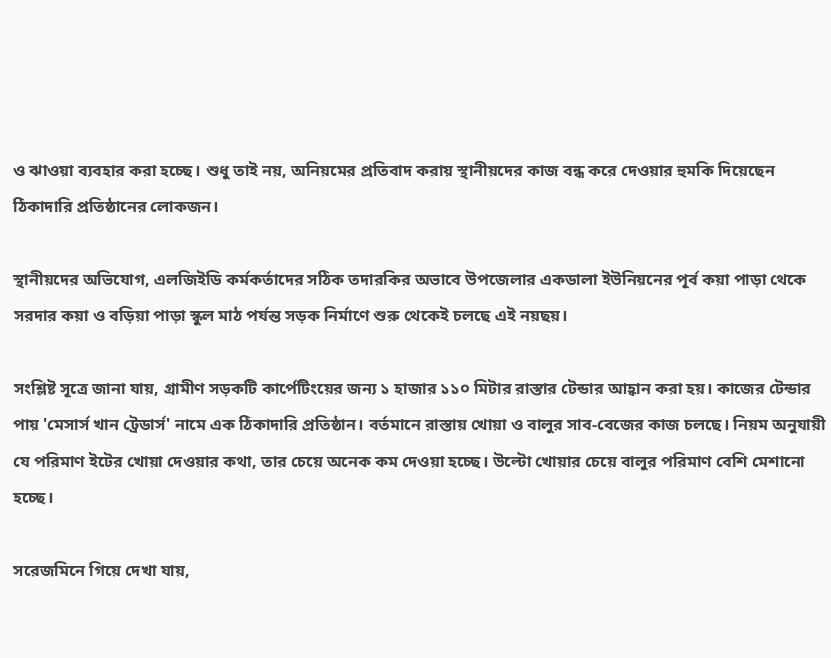ও ঝাওয়া ব্যবহার করা হচ্ছে। শুধু তাই নয়, অনিয়মের প্রতিবাদ করায় স্থানীয়দের কাজ বন্ধ করে দেওয়ার হুমকি দিয়েছেন ঠিকাদারি প্রতিষ্ঠানের লোকজন।

স্থানীয়দের অভিযোগ, এলজিইডি কর্মকর্তাদের সঠিক তদারকির অভাবে উপজেলার একডালা ইউনিয়নের পূর্ব কয়া পাড়া থেকে সরদার কয়া ও বড়িয়া পাড়া স্কুল মাঠ পর্যন্ত সড়ক নির্মাণে শুরু থেকেই চলছে এই নয়ছয়।

সংশ্লিষ্ট সূত্রে জানা যায়, গ্রামীণ সড়কটি কার্পেটিংয়ের জন্য ১ হাজার ১১০ মিটার রাস্তার টেন্ডার আহ্বান করা হয়। কাজের টেন্ডার পায় 'মেসার্স খান ট্রেডার্স' নামে এক ঠিকাদারি প্রতিষ্ঠান। বর্তমানে রাস্তায় খোয়া ও বালুর সাব-বেজের কাজ চলছে। নিয়ম অনুযায়ী যে পরিমাণ ইটের খোয়া দেওয়ার কথা, তার চেয়ে অনেক কম দেওয়া হচ্ছে। উল্টো খোয়ার চেয়ে বালুর পরিমাণ বেশি মেশানো হচ্ছে।

সরেজমিনে গিয়ে দেখা যায়,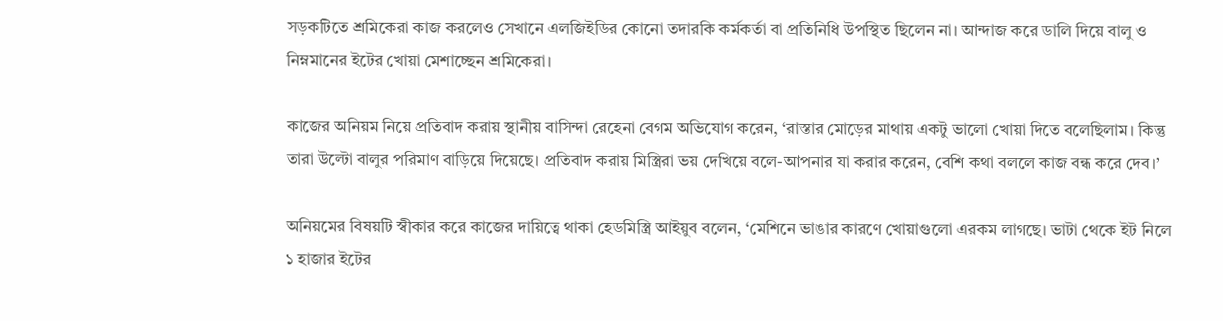সড়কটিতে শ্রমিকেরা কাজ করলেও সেখানে এলজিইডির কোনো তদারকি কর্মকর্তা বা প্রতিনিধি উপস্থিত ছিলেন না। আন্দাজ করে ডালি দিয়ে বালু ও নিম্নমানের ইটের খোয়া মেশাচ্ছেন শ্রমিকেরা।

কাজের অনিয়ম নিয়ে প্রতিবাদ করায় স্থানীয় বাসিন্দা রেহেনা বেগম অভিযোগ করেন, ‘রাস্তার মোড়ের মাথায় একটু ভালো খোয়া দিতে বলেছিলাম। কিন্তু তারা উল্টো বালুর পরিমাণ বাড়িয়ে দিয়েছে। প্রতিবাদ করায় মিস্ত্রিরা ভয় দেখিয়ে বলে-আপনার যা করার করেন, বেশি কথা বললে কাজ বন্ধ করে দেব।’

অনিয়মের বিষয়টি স্বীকার করে কাজের দায়িত্বে থাকা হেডমিস্ত্রি আইয়ুব বলেন, ‘মেশিনে ভাঙার কারণে খোয়াগুলো এরকম লাগছে। ভাটা থেকে ইট নিলে ১ হাজার ইটের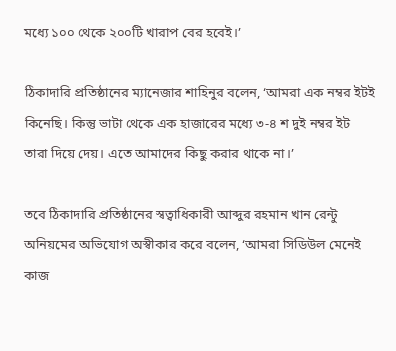মধ্যে ১০০ থেকে ২০০টি খারাপ বের হবেই।’

ঠিকাদারি প্রতিষ্ঠানের ম্যানেজার শাহিনুর বলেন, ‘আমরা এক নম্বর ইটই কিনেছি। কিন্তু ভাটা থেকে এক হাজারের মধ্যে ৩-৪ শ দুই নম্বর ইট তারা দিয়ে দেয়। এতে আমাদের কিছু করার থাকে না।’

তবে ঠিকাদারি প্রতিষ্ঠানের স্বত্বাধিকারী আব্দুর রহমান খান রেন্টু অনিয়মের অভিযোগ অস্বীকার করে বলেন, ‘আমরা সিডিউল মেনেই কাজ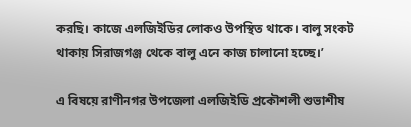করছি। কাজে এলজিইডির লোকও উপস্থিত থাকে। বালু সংকট থাকায় সিরাজগঞ্জ থেকে বালু এনে কাজ চালানো হচ্ছে।’

এ বিষয়ে রাণীনগর উপজেলা এলজিইডি প্রকৌশলী শুভাশীষ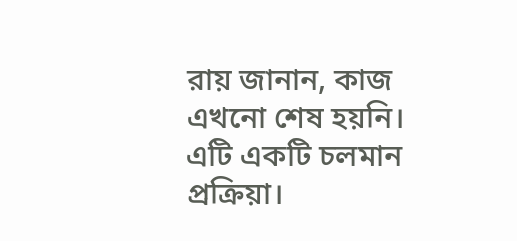রায় জানান, কাজ এখনো শেষ হয়নি। এটি একটি চলমান প্রক্রিয়া।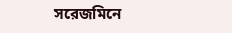সরেজমিনে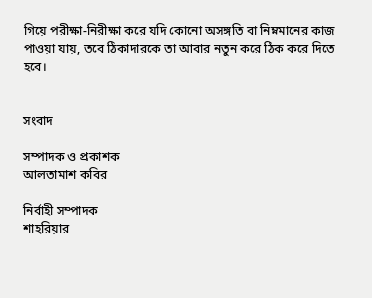গিয়ে পরীক্ষা-নিরীক্ষা করে যদি কোনো অসঙ্গতি বা নিম্নমানের কাজ পাওয়া যায়, তবে ঠিকাদারকে তা আবার নতুন করে ঠিক করে দিতে হবে।


সংবাদ

সম্পাদক ও প্রকাশক
আলতামাশ কবির

নির্বাহী সম্পাদক
শাহরিয়ার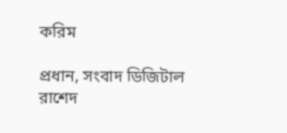করিম

প্রধান, সংবাদ ডিজিটাল
রাশেদ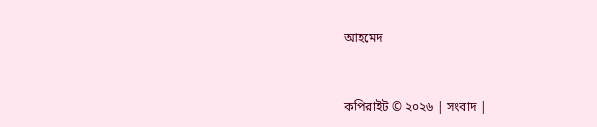আহমেদ


কপিরাইট © ২০২৬ | সংবাদ |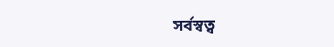সর্বস্বত্ব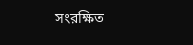সংরক্ষিত